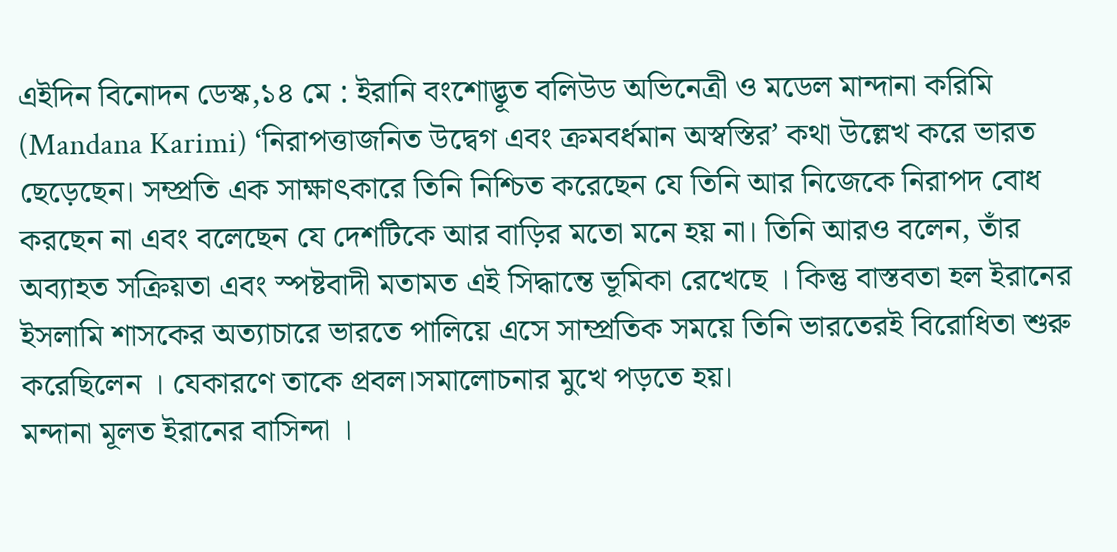এইদিন বিনোদন ডেস্ক,১৪ মে : ইরানি বংশোদ্ভূত বলিউড অভিনেত্রী ও মডেল মান্দানা করিমি (Mandana Karimi) ‘নিরাপত্তাজনিত উদ্বেগ এবং ক্রমবর্ধমান অস্বস্তির’ কথা উল্লেখ করে ভারত ছেড়েছেন। সম্প্রতি এক সাক্ষাৎকারে তিনি নিশ্চিত করেছেন যে তিনি আর নিজেকে নিরাপদ বোধ করছেন না এবং বলেছেন যে দেশটিকে আর বাড়ির মতো মনে হয় না। তিনি আরও বলেন, তাঁর অব্যাহত সক্রিয়তা এবং স্পষ্টবাদী মতামত এই সিদ্ধান্তে ভূমিকা রেখেছে । কিন্তু বাস্তবতা হল ইরানের ইসলামি শাসকের অত্যাচারে ভারতে পালিয়ে এসে সাম্প্রতিক সময়ে তিনি ভারতেরই বিরোধিতা শুরু করেছিলেন । যেকারণে তাকে প্রবল।সমালোচনার মুখে পড়তে হয়।
মন্দানা মূলত ইরানের বাসিন্দা ।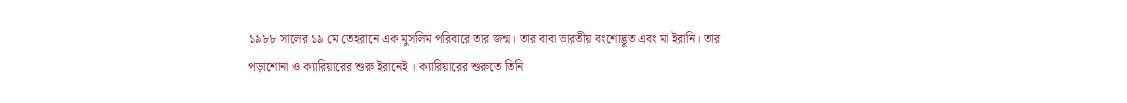১৯৮৮ সালের ১৯ মে তেহরানে এক মুসলিম পরিবারে তার জন্ম। তার বাবা ভারতীয় বংশোদ্ভূত এবং মা ইরানি। তার পড়াশোনা ও ক্যারিয়ারের শুরু ইরানেই । ক্যারিয়ারের শুরুতে তিনি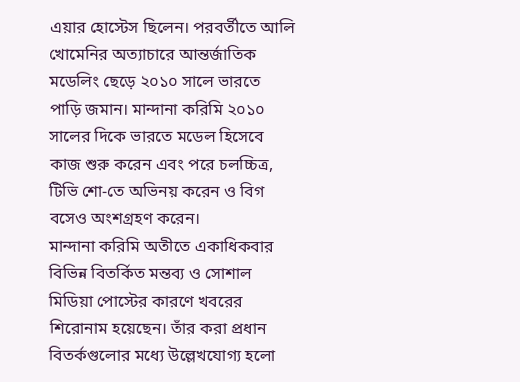এয়ার হোস্টেস ছিলেন। পরবর্তীতে আলি খোমেনির অত্যাচারে আন্তর্জাতিক মডেলিং ছেড়ে ২০১০ সালে ভারতে পাড়ি জমান। মান্দানা করিমি ২০১০ সালের দিকে ভারতে মডেল হিসেবে কাজ শুরু করেন এবং পরে চলচ্চিত্র, টিভি শো-তে অভিনয় করেন ও বিগ বসেও অংশগ্রহণ করেন।
মান্দানা করিমি অতীতে একাধিকবার বিভিন্ন বিতর্কিত মন্তব্য ও সোশাল মিডিয়া পোস্টের কারণে খবরের শিরোনাম হয়েছেন। তাঁর করা প্রধান বিতর্কগুলোর মধ্যে উল্লেখযোগ্য হলো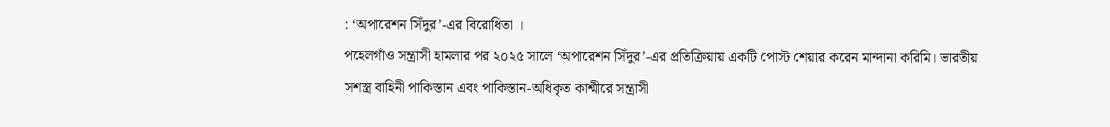: ‘অপারেশন সিঁদুর’-এর বিরোধিতা ।
পহেলগাঁও সন্ত্রাসী হামলার পর ২০২৫ সালে ‘অপারেশন সিঁদুর’-এর প্রতিক্রিয়ায় একটি পোস্ট শেয়ার করেন মান্দানা করিমি। ভারতীয় সশস্ত্র বাহিনী পাকিস্তান এবং পাকিস্তান-অধিকৃত কাশ্মীরে সন্ত্রাসী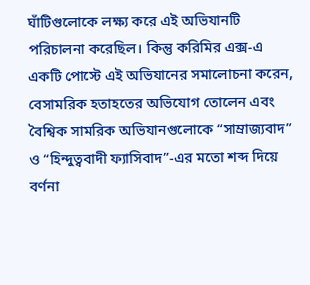ঘাঁটিগুলোকে লক্ষ্য করে এই অভিযানটি পরিচালনা করেছিল। কিন্তু করিমির এক্স-এ একটি পোস্টে এই অভিযানের সমালোচনা করেন, বেসামরিক হতাহতের অভিযোগ তোলেন এবং বৈশ্বিক সামরিক অভিযানগুলোকে “সাম্রাজ্যবাদ” ও “হিন্দুত্ববাদী ফ্যাসিবাদ”-এর মতো শব্দ দিয়ে বর্ণনা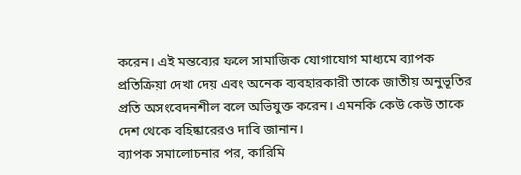করেন। এই মন্তব্যের ফলে সামাজিক যোগাযোগ মাধ্যমে ব্যাপক প্রতিক্রিয়া দেখা দেয় এবং অনেক ব্যবহারকারী তাকে জাতীয় অনুভূতির প্রতি অসংবেদনশীল বলে অভিযুক্ত করেন। এমনকি কেউ কেউ তাকে দেশ থেকে বহিষ্কারেরও দাবি জানান।
ব্যাপক সমালোচনার পর, কারিমি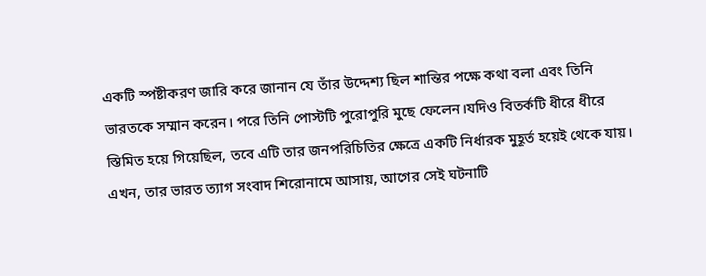একটি স্পষ্টীকরণ জারি করে জানান যে তাঁর উদ্দেশ্য ছিল শান্তির পক্ষে কথা বলা এবং তিনি ভারতকে সম্মান করেন। পরে তিনি পোস্টটি পুরোপুরি মুছে ফেলেন।যদিও বিতর্কটি ধীরে ধীরে স্তিমিত হয়ে গিয়েছিল, তবে এটি তার জনপরিচিতির ক্ষেত্রে একটি নির্ধারক মুহূর্ত হয়েই থেকে যায়। এখন, তার ভারত ত্যাগ সংবাদ শিরোনামে আসায়, আগের সেই ঘটনাটি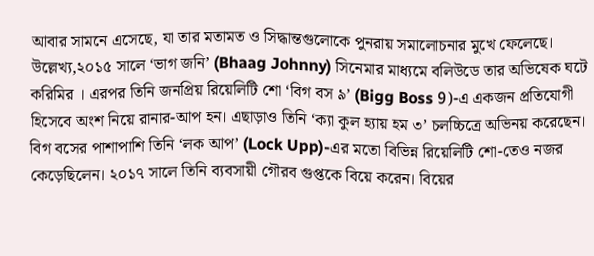আবার সামনে এসেছে, যা তার মতামত ও সিদ্ধান্তগুলোকে পুনরায় সমালোচনার মুখে ফেলেছে।
উল্লেখ্য,২০১৫ সালে ‘ভাগ জনি’ (Bhaag Johnny) সিনেমার মাধ্যমে বলিউডে তার অভিষেক ঘটে করিমির । এরপর তিনি জনপ্রিয় রিয়েলিটি শো ‘বিগ বস ৯’ (Bigg Boss 9)-এ একজন প্রতিযোগী হিসেবে অংশ নিয়ে রানার-আপ হন। এছাড়াও তিনি ‘ক্যা কুল হ্যায় হম ৩’ চলচ্চিত্রে অভিনয় করেছেন। বিগ বসের পাশাপাশি তিনি ‘লক আপ’ (Lock Upp)-এর মতো বিভিন্ন রিয়েলিটি শো-তেও নজর কেড়েছিলেন। ২০১৭ সালে তিনি ব্যবসায়ী গৌরব গুপ্তকে বিয়ে করেন। বিয়ের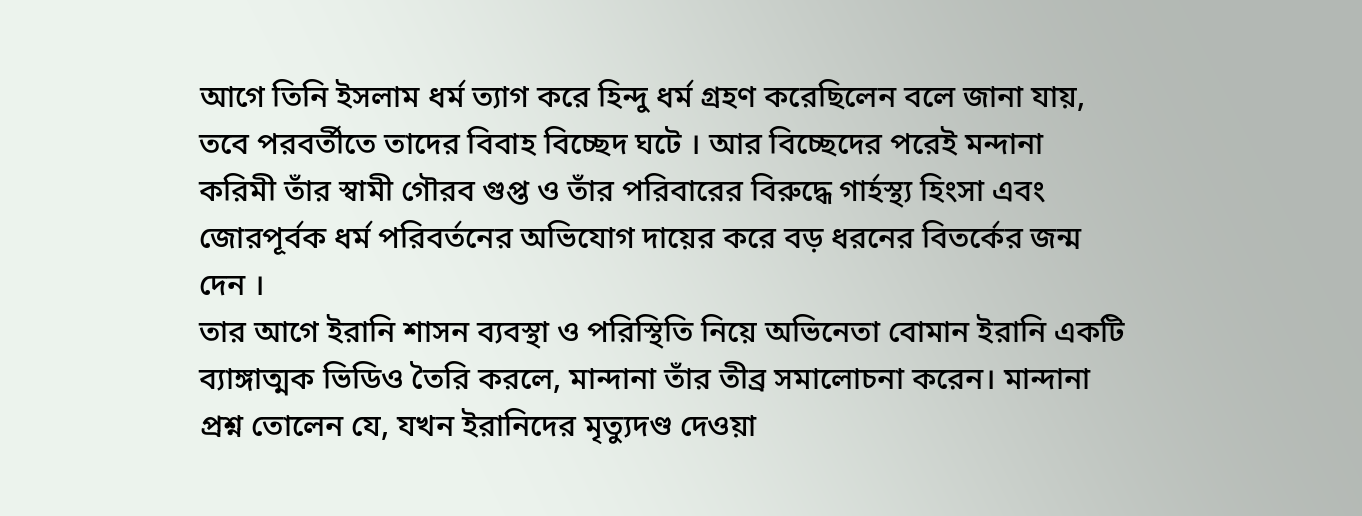আগে তিনি ইসলাম ধর্ম ত্যাগ করে হিন্দু ধর্ম গ্রহণ করেছিলেন বলে জানা যায়, তবে পরবর্তীতে তাদের বিবাহ বিচ্ছেদ ঘটে । আর বিচ্ছেদের পরেই মন্দানা করিমী তাঁর স্বামী গৌরব গুপ্ত ও তাঁর পরিবারের বিরুদ্ধে গার্হস্থ্য হিংসা এবং জোরপূর্বক ধর্ম পরিবর্তনের অভিযোগ দায়ের করে বড় ধরনের বিতর্কের জন্ম দেন ।
তার আগে ইরানি শাসন ব্যবস্থা ও পরিস্থিতি নিয়ে অভিনেতা বোমান ইরানি একটি ব্যাঙ্গাত্মক ভিডিও তৈরি করলে, মান্দানা তাঁর তীব্র সমালোচনা করেন। মান্দানা প্রশ্ন তোলেন যে, যখন ইরানিদের মৃত্যুদণ্ড দেওয়া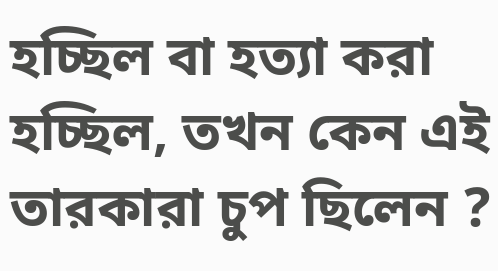হচ্ছিল বা হত্যা করা হচ্ছিল, তখন কেন এই তারকারা চুপ ছিলেন ?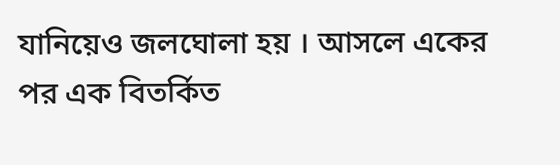যানিয়েও জলঘোলা হয় । আসলে একের পর এক বিতর্কিত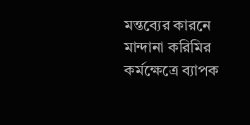মন্তব্যের কারনে মান্দানা করিমির কর্মক্ষেত্রে ব্যাপক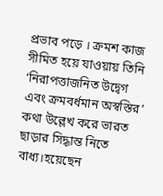প্রভাব পড়ে । ক্রমশ কাজ সীমিত হয়ে যাওয়ায় তিনি ‘নিরাপত্তাজনিত উদ্বেগ এবং ক্রমবর্ধমান অস্বস্তির’ কথা উল্লেখ করে ভারত ছাড়ার সিদ্ধান্ত নিতে বাধ্য।হয়েছেন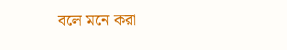বলে মনে করা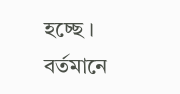হচ্ছে । বর্তমানে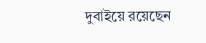দুবাইয়ে রয়েছেন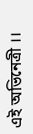এই অভিনেত্রী ।।